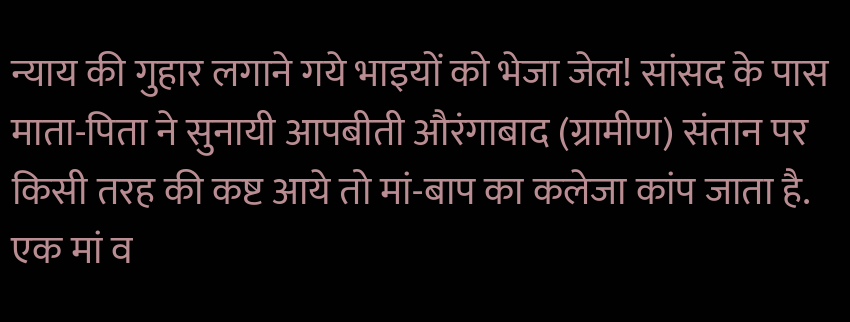न्याय की गुहार लगाने गये भाइयों को भेजा जेल! सांसद के पास माता-पिता ने सुनायी आपबीती औरंगाबाद (ग्रामीण) संतान पर किसी तरह की कष्ट आये तो मां-बाप का कलेजा कांप जाता है. एक मां व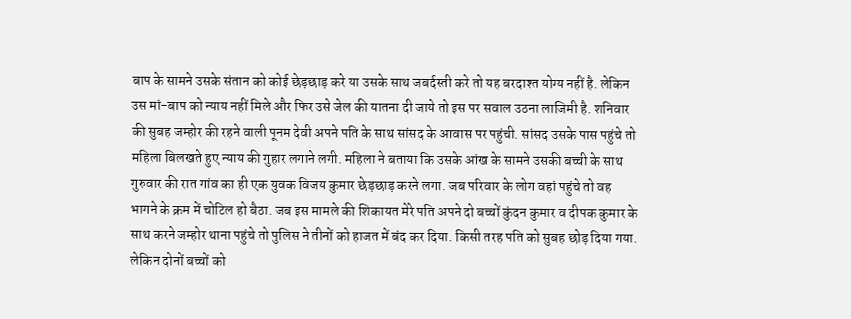बाप के सामने उसके संतान को कोई छेड़छाड़ करे या उसके साथ जबर्दस्ती करे तो यह बरदाश्त योग्य नहीं है. लेकिन उस मां-बाप को न्याय नहीं मिले और फिर उसे जेल की यातना दी जाये तो इस पर सवाल उठना लाजिमी है. शनिवार की सुबह जम्होर की रहने वाली पूनम देवी अपने पति के साथ सांसद के आवास पर पहुंची. सांसद उसके पास पहुंचे तो महिला बिलखते हुए न्याय की गुहार लगाने लगी. महिला ने बताया कि उसके आंख के सामने उसकी बच्ची के साथ गुरुवार की रात गांव का ही एक युवक विजय कुमार छेड़छाड़ करने लगा. जब परिवार के लोग वहां पहुंचे तो वह भागने के क्रम में चोटिल हो बैठा. जब इस मामले की शिकायत मेरे पति अपने दो बच्चों कुंदन कुमार व दीपक कुमार के साथ करने जम्होर थाना पहुंचे तो पुलिस ने तीनों को हाजत में बंद कर दिया. किसी तरह पति को सुबह छोड़ दिया गया. लेकिन दोनों बच्चों को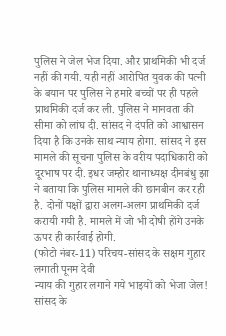पुलिस ने जेल भेज दिया. और प्राथमिकी भी दर्ज नहीं की गयी. यही नहीं आरोपित युवक की पत्नी के बयान पर पुलिस ने हमारे बच्चों पर ही पहले प्राथमिकी दर्ज कर ली. पुलिस ने मानवता की सीमा को लांघ दी. सांसद ने दंपति को आश्वासन दिया है कि उनके साथ न्याय होगा. सांसद ने इस मामले की सूचना पुलिस के वरीय पदाधिकारी को दूरभाष पर दी. इधर जम्होर थानाध्यक्ष दीनबंधु झा ने बताया कि पुलिस मामले की छानबीन कर रही है. दोनों पक्षों द्वारा अलग-अलग प्राथमिकी दर्ज करायी गयी है. मामले में जो भी दोषी होंगे उनके ऊपर ही कार्रवाई होगी.
(फोटो नंबर-11) परिचय-सांसद के सक्षम गुहार लगाती पूनम देवी
न्याय की गुहार लगाने गये भाइयों को भेजा जेल! सांसद के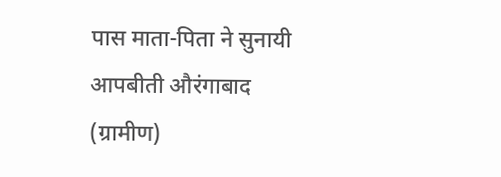पास माता-पिता ने सुनायी आपबीती औरंगाबाद (ग्रामीण)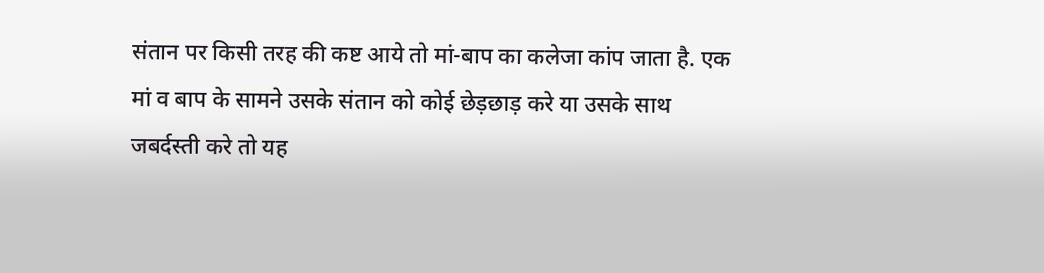संतान पर किसी तरह की कष्ट आये तो मां-बाप का कलेजा कांप जाता है. एक मां व बाप के सामने उसके संतान को कोई छेड़छाड़ करे या उसके साथ जबर्दस्ती करे तो यह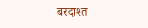बरदाश्त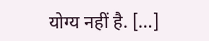योग्य नहीं है. […]